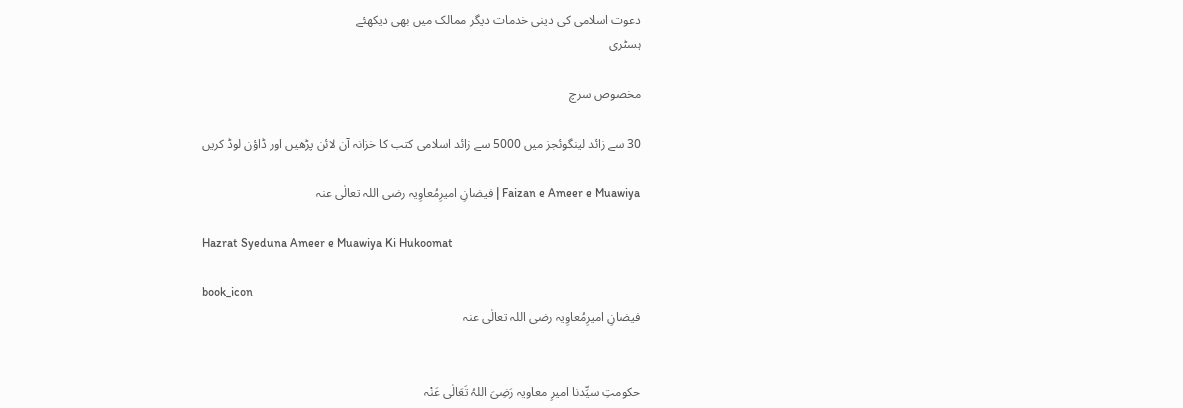دعوت اسلامی کی دینی خدمات دیگر ممالک میں بھی دیکھئے
ہسٹری

مخصوص سرچ

30 سے زائد لینگوئجز میں 5000 سے زائد اسلامی کتب کا خزانہ آن لائن پڑھیں اور ڈاؤن لوڈ کریں

Faizan e Ameer e Muawiya | فیضانِ امیرِمُعاوِیہ رضی اللہ تعالٰی عنہ

Hazrat Syeduna Ameer e Muawiya Ki Hukoomat

book_icon
فیضانِ امیرِمُعاوِیہ رضی اللہ تعالٰی عنہ


حکومتِ سیِّدنا امیرِ معاویہ رَضِیَ اللہُ تَعَالٰی عَنْہ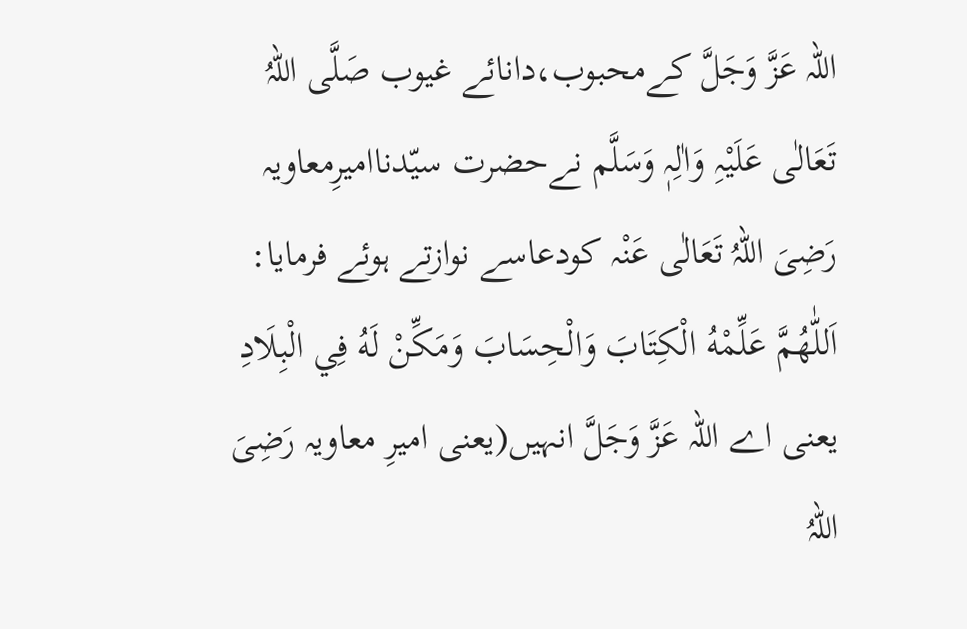اللہ عَزَّ وَجَلَّ کےمحبوب،دانائے غیوب صَلَّی اللہُ تَعَالٰی عَلَیْہِ وَاٰلِہٖ وَسَلَّم نےحضرت سیّدناامیرِمعاویہ رَضِیَ اللہُ تَعَالٰی عَنْہ کودعاسے نوازتے ہوئے فرمایا: اَللّٰهُمَّ عَلِّمْهُ الْكِتَابَ وَالْحِسَابَ وَمَكِّنْ لَهُ فِي الْبِلَادِ یعنی اے اللہ عَزَّ وَجَلَّ انہیں(یعنی امیرِ معاویہ رَضِیَ اللہُ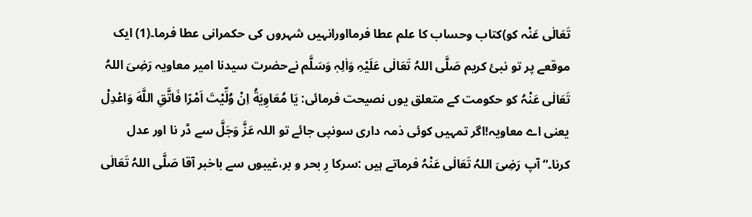تَعَالٰی عَنْہ کو)کتاب وحساب کا علم عطا فرمااورانہیں شہروں کی حکمرانی عطا فرما۔(1) ایک موقعے پر تو نبیٔ کریم صَلَّی اللہُ تَعَالٰی عَلَیْہِ وَاٰلِہٖ وَسَلَّم نےحضرت سیدنا امیر معاویہ رَضِیَ اللہُ تَعَالٰی عَنْہُ کو حکومت کے متعلق یوں نصیحت فرمائی: يَا مُعَاوِيَةُ اِنْ وُلِّيْتَ اَمْرًا فَاتَّقِ اللَّهَ وَاعْدِلْ یعنی اے معاویہ!اگر تمہیں کوئی ذمہ داری سونپی جائے تو اللہ عَزَّ وَجَلَّ سے ڈر نا اور عدل کرنا۔“ آپ رَضِیَ اللہُ تَعَالٰی عَنْہُ فرماتے ہیں :سرکا رِ بحر و بر،غیبوں سے باخبر آقا صَلَّی اللہُ تَعَالٰی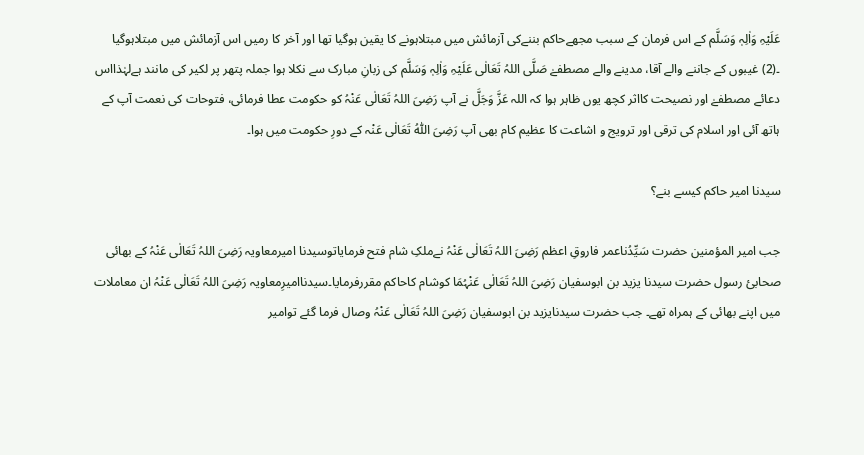عَلَیْہِ وَاٰلِہٖ وَسَلَّم کے اس فرمان کے سبب مجھےحاکم بننےکی آزمائش میں مبتلاہونے کا یقین ہوگیا تھا اور آخر کا رمیں اس آزمائش میں مبتلاہوگیا ۔(2) غیبوں کے جاننے والے آقا، مدینے والے مصطفےٰ صَلَّی اللہُ تَعَالٰی عَلَیْہِ وَاٰلِہٖ وَسَلَّم کی زبانِ مبارک سے نکلا ہوا جملہ پتھر پر لکیر کی مانند ہےلہٰذااس دعائے مصطفےٰ اور نصیحت کااثر کچھ یوں ظاہر ہوا کہ اللہ عَزَّ وَجَلَّ نے آپ رَضِیَ اللہُ تَعَالٰی عَنْہُ کو حکومت عطا فرمائی، فتوحات کی نعمت آپ کے ہاتھ آئی اور اسلام کی ترقی اور ترویج و اشاعت کا عظیم کام بھی آپ رَضِیَ اللّٰہُ تَعَالٰی عَنْہ کے دورِ حکومت میں ہوا۔

سیدنا امیر حاکم کیسے بنے؟

جب امیر المؤمنین حضرت سَیِّدُناعمر فاروقِ اعظم رَضِیَ اللہُ تَعَالٰی عَنْہُ نےملکِ شام فتح فرمایاتوسیدنا امیرمعاویہ رَضِیَ اللہُ تَعَالٰی عَنْہُ کے بھائی صحابیٔ رسول حضرت سیدنا یزید بن ابوسفیان رَضِیَ اللہُ تَعَالٰی عَنْہُمَا کوشام کاحاکم مقررفرمایا۔سیدناامیرِمعاویہ رَضِیَ اللہُ تَعَالٰی عَنْہُ ان معاملات میں اپنے بھائی کے ہمراہ تھے۔ جب حضرت سیدنایزید بن ابوسفیان رَضِیَ اللہُ تَعَالٰی عَنْہُ وصال فرما گئے توامیر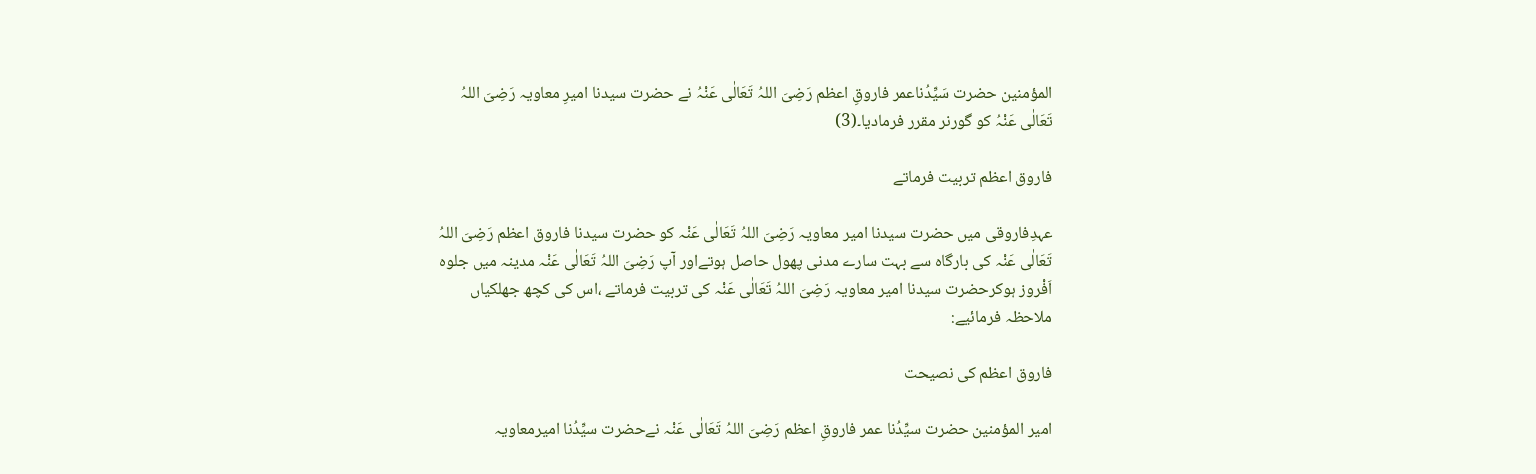المؤمنین حضرت سَیِّدُناعمر فاروقِ اعظم رَضِیَ اللہُ تَعَالٰی عَنْہُ نے حضرت سیدنا امیرِ معاویہ رَضِیَ اللہُ تَعَالٰی عَنْہُ کو گورنر مقرر فرمادیا۔(3)

فاروق اعظم تربیت فرماتے

عہدِفاروقی میں حضرت سیدنا امیر معاویہ رَضِیَ اللہُ تَعَالٰی عَنْہ کو حضرت سیدنا فاروق اعظم رَضِیَ اللہُ تَعَالٰی عَنْہ کی بارگاہ سے بہت سارے مدنی پھول حاصل ہوتےاور آپ رَضِیَ اللہُ تَعَالٰی عَنْہ مدینہ میں جلوہ اَفْروز ہوکرحضرت سیدنا امیر معاویہ رَضِیَ اللہُ تَعَالٰی عَنْہ کی تربیت فرماتے ،اس کی کچھ جھلکیاں ملاحظہ فرمائیے:

فاروق اعظم کی نصیحت

امیر المؤمنین حضرت سیِّدُنا عمر فاروقِ اعظم رَضِیَ اللہُ تَعَالٰی عَنْہ نےحضرت سیِّدُنا امیرمعاویہ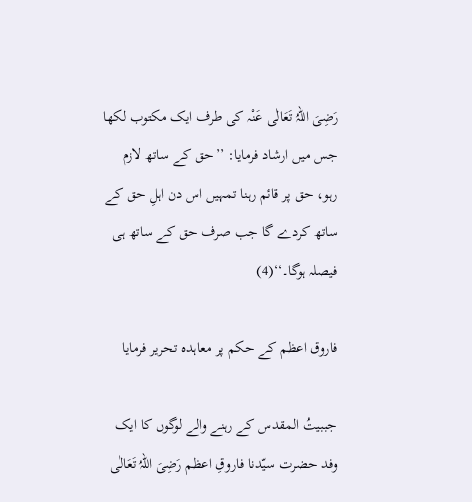رَضِیَ اللہُ تَعَالٰی عَنْہ کی طرف ایک مکتوب لکھا جس میں ارشاد فرمایا: ’’حق کے ساتھ لازم رہو، حق پر قائم رہنا تمہیں اس دن اہلِ حق کے ساتھ کردے گا جب صرف حق کے ساتھ ہی فیصلہ ہوگا۔‘‘(4)

فاروق اعظم کے حکم پر معاہدہ تحریر فرمایا

جببیتُ المقدس کے رہنے والے لوگوں کا ایک وفد حضرت سیّدنا فاروقِ اعظم رَضِیَ اللہُ تَعَالٰی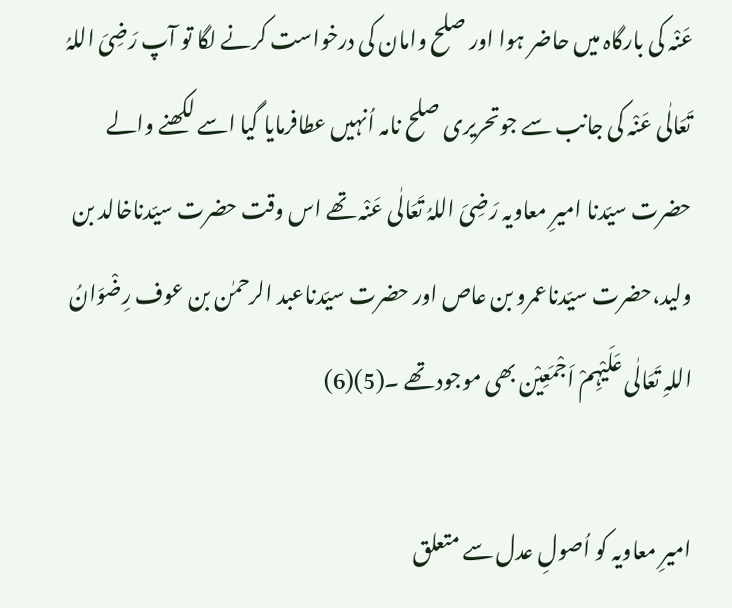عَنْہ کی بارگاہ میں حاضر ہوا اور صلح وامان کی درخواست کرنے لگا تو آپ رَضِیَ اللہُ تَعَالٰی عَنْہ کی جانب سے جوتحریری صلح نامہ اُنہیں عطافرمایا گیا اسے لکھنے والے حضرت سیّدنا امیرِ معاویہ رَضِیَ اللہُ تَعَالٰی عَنْہ تھے اس وقت حضرت سیّدناخالد بن وليد،حضرت سیّدناعمرو بن عاص اور حضرت سیّدناعبد الرحمٰن بن عوف رِضْوَانُ اللہِ تَعَالٰی عَلَیْہِمْ اَجْمَعِیْن بھی موجود تھے ۔(5)(6)

امیرِ معاویہ کو اُصولِ عدل سے متعلق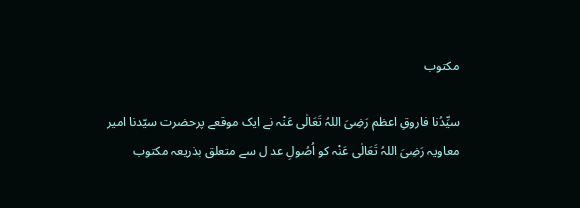مکتوب

سیِّدُنا فاروقِ اعظم رَضِیَ اللہُ تَعَالٰی عَنْہ نے ایک موقعے پرحضرت سیّدنا امیر معاویہ رَضِیَ اللہُ تَعَالٰی عَنْہ کو اُصُولِ عد ل سے متعلق بذریعہ مکتوب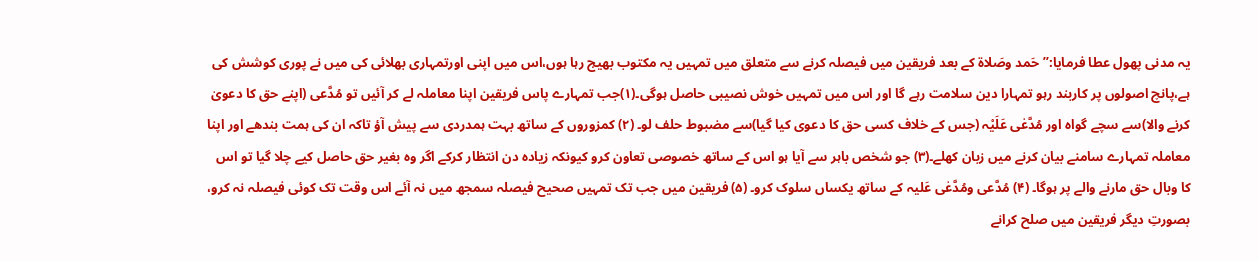یہ مدنی پھول عطا فرمایا:’’حَمد وصَلاۃ کے بعد فریقین میں فیصلہ کرنے سے متعلق میں تمہیں یہ مکتوب بھیج رہا ہوں،اس میں اپنی اورتمہاری بھلائی کی میں نے پوری کوشش کی ہے،پانچ اصولوں پر کاربند رہو تمہارا دین سلامت رہے گا اور اس میں تمہیں خوش نصیبی حاصل ہوگی۔(۱)جب تمہارے پاس فریقین اپنا معاملہ لے کر آئیں تو مُدَّعی (اپنے حق کا دعویٰ کرنے والا)سے سچے گواہ اور مُدَّعٰی عَلَیْہ (جس کے خلاف کسی حق کا دعوی کیا گیا)سے مضبوط حلف لو۔ (۲) کمزوروں کے ساتھ بہت ہمدردی سے پیش آؤ تاکہ ان کی ہمت بندھے اور اپنا معاملہ تمہارے سامنے بیان کرنے میں زبان کھلے۔(۳) جو شخص باہر سے آیا ہو اس کے ساتھ خصوصی تعاون کرو کیونکہ زیادہ دن انتظار کرکے اگر وہ بغیر حق حاصل کیے چلا گیا تو اس کا وبال حق مارنے والے پر ہوگا۔ (۴) مُدَّعی ومُدَّعٰی عَلیہ کے ساتھ یکساں سلوک کرو۔ (۵) فریقین میں جب تک تمہیں صحیح فیصلہ سمجھ میں نہ آئے اس وقت تک کوئی فیصلہ نہ کرو، بصورتِ دیگر فریقین میں صلح کرانے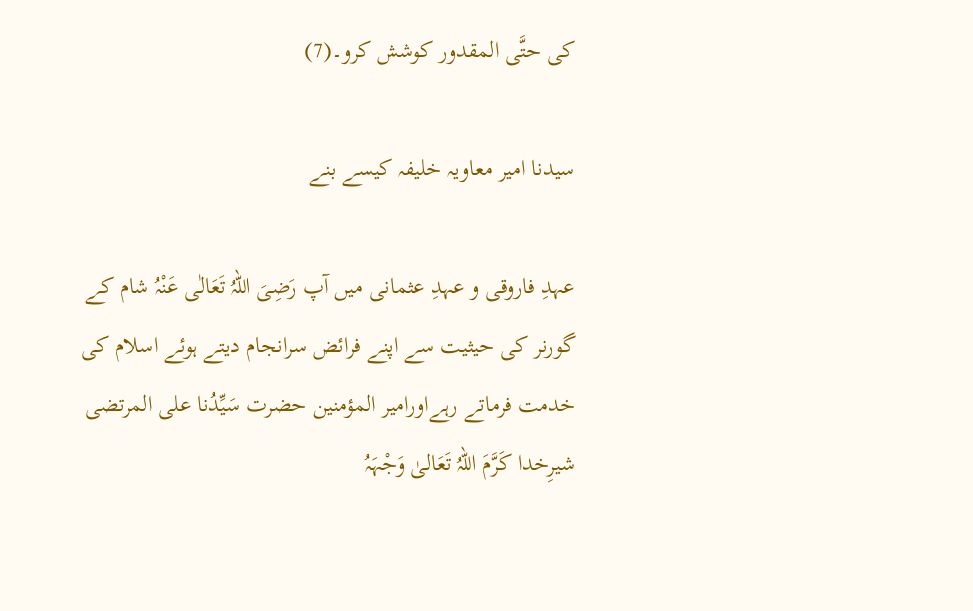کی حتَّی المقدور کوشش کرو۔(7)

سیدنا امیر معاویہ خلیفہ کیسے بنے

عہدِ فاروقی و عہدِ عثمانی میں آپ رَضِیَ اللہُ تَعَالٰی عَنْہُ شام کے گورنر کی حیثیت سے اپنے فرائض سرانجام دیتے ہوئے اسلام کی خدمت فرماتے رہےاورامیر المؤمنین حضرت سَیِّدُنا علی المرتضی شیرِخدا کَرَّمَ اللہُ تَعَالیٰ وَجْہَہُ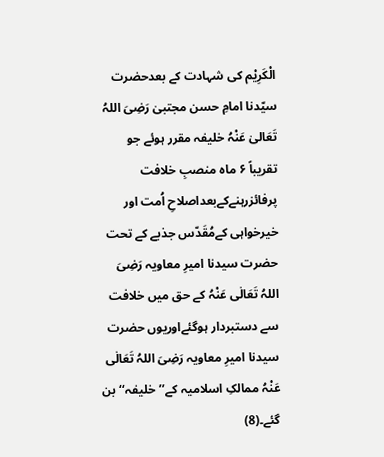الْکَرِیْم کی شہادت کے بعدحضرت سیّدنا امامِ حسن مجتبیٰ رَضِیَ اللہُ تَعَالیٰ عَنْہُ خلیفہ مقرر ہوئے جو تقریباً ۶ ماہ منصبِ خلافت پرفائزرہنےکےبعداصلاحِ اُمت اور خیرخواہی کےمُقَدّس جذبے کے تحت حضرت سیدنا امیرِ معاویہ رَضِیَ اللہُ تَعَالٰی عَنْہُ کے حق میں خلافت سے دستبردار ہوگئےاوریوں حضرت سیدنا امیرِ معاویہ رَضِیَ اللہُ تَعَالٰی عَنْہُ ممالکِ اسلامیہ کے’’خلیفہ‘‘بن گئے۔(8)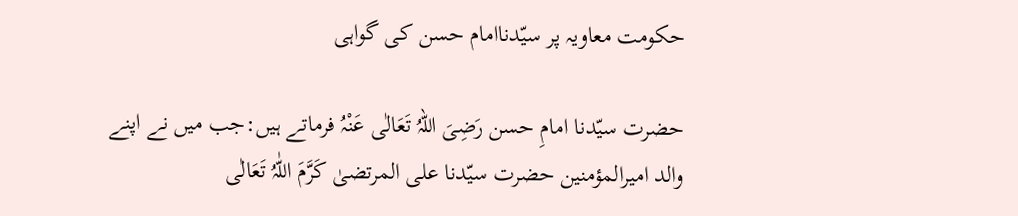حکومت معاویہ پر سیّدناامام حسن کی گواہی

حضرت سیّدنا امامِ حسن رَضِیَ اللہُ تَعَالٰی عَنْہُ فرماتے ہیں:جب میں نے اپنے والد امیرالمؤمنین حضرت سیّدنا علی المرتضیٰ کَرَّمَ اللّٰہُ تَعَالٰی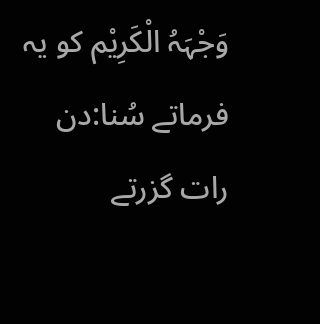وَجْہَہُ الْکَرِیْم کو یہ فرماتے سُنا:دن رات گزرتے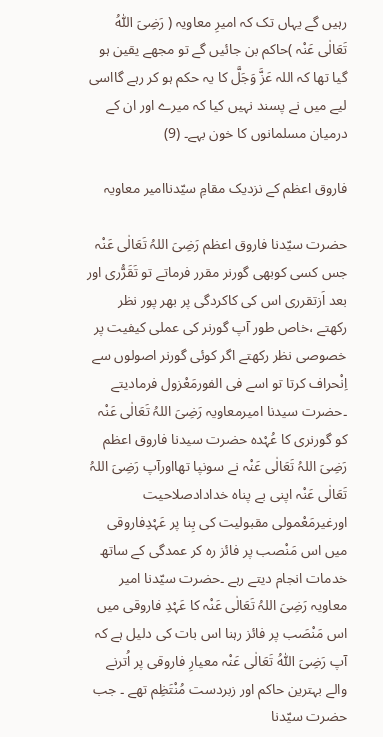رہیں گے یہاں تک کہ امیرِ معاویہ ( رَضِیَ اللّٰہُ تَعَالٰی عَنْہ )حاکم بن جائیں گے تو مجھے یقین ہو گیا تھا کہ اللہ عَزَّ وَجَلَّ کا یہ حکم ہو کر رہے گااسی لیے میں نے پسند نہیں کیا کہ میرے اور ان کے درمیان مسلمانوں کا خون بہے۔ (9)

فاروق اعظم کے نزدیک مقامِ سیّدناامیر معاویہ

حضرت سیّدنا فاروق اعظم رَضِیَ اللہُ تَعَالٰی عَنْہ جس کسی کوبھی گورنر مقرر فرماتے تو تَقَرُّری اور بعد اَزتقرری اس کی کاکردگی پر بھر پور نظر رکھتے ،خاص طور آپ گورنر کی عملی کیفیت پر خصوصی نظر رکھتے اگر کوئی گورنر اصولوں سے اِنْحراف کرتا تو اسے فی الفورمَعْزول فرمادیتے ۔حضرت سیدنا امیرمعاویہ رَضِیَ اللہُ تَعَالٰی عَنْہ کو گورنری کا عُہْدہ حضرت سیدنا فاروق اعظم رَضِیَ اللہُ تَعَالٰی عَنْہ نے سونپا تھااورآپ رَضِیَ اللہُ تَعَالٰی عَنْہ اپنی بے پناہ خدادادصلاحیت اورغیرمَعْمولی مقبولیت کی بِنا پر عَہْدِفاروقی میں اس مَنْصب پر فائز رہ کر عمدگی کے ساتھ خدمات انجام دیتے رہے ۔حضرت سیّدنا امیر معاویہ رَضِیَ اللہُ تَعَالٰی عَنْہ کا عَہْدِ فاروقی میں اس مَنْصَب پر فائز رہنا اس بات کی دلیل ہے کہ آپ رَضِیَ اللّٰہُ تَعَالٰی عَنْہ معیارِ فاروقی پر اُترنے والے بہترین حاکم اور زبردست مُنْتَظِم تھے ۔ جب حضرت سیّدنا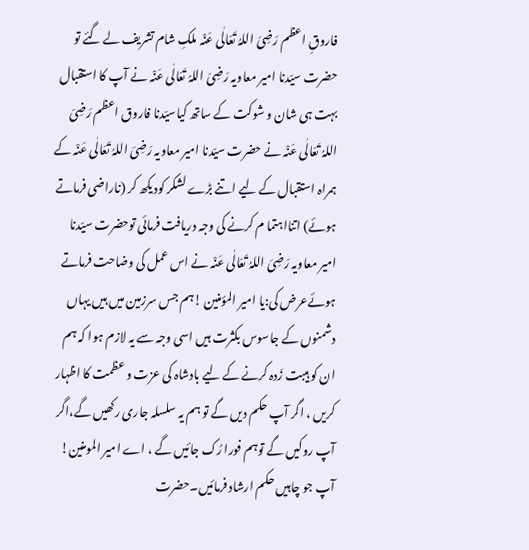فاروقِ اعظم رَضِیَ اللہُ تَعَالٰی عَنْہ ملکِ شام تشریف لے گئے تو حضرت سیّدنا امیر معاویہ رَضِیَ اللہُ تَعَالٰی عَنْہ نے آپ کا استقبال بہت ہی شان و شوکت کے ساتھ کیاسیّدنا فاروق اعظم رَضِیَ اللہُ تَعَالٰی عَنْہ نے حضرت سیّدنا امیر معاویہ رَضِیَ اللہُ تَعَالٰی عَنْہ کے ہمراہ استقبال کے لیے اتنے بڑے لشکر کودیکھ کر (ناراضی فرماتے ہوئے) اتنااہتما م کرنے کی وجہ دریافت فرمائی توحضرت سیّدنا امیر معاویہ رَضِیَ اللہُ تَعَالٰی عَنْہ نے اس عمل کی وضاحت فرماتے ہوئےعرض کی:يا امیر المؤمنین !ہم جس سرزمین میں ہیں یہاں دشمنوں کے جاسوس بکثرت ہیں اسی وجہ سے یہ لازم ہوا کہ ہم ان کو ہیبت زَدہ کرنے کے لیے بادشاہ کی عزت و عظمت کا اظہار کریں ، اگر آپ حکم دیں گے تو ہم یہ سلسلہ جاری رکھیں گے،اگر آپ روکیں گے توہم فورا رُک جائیں گے ، اے امیر المومنین! آپ جو چاہیں حکم ارشاد فرمائیں۔حضرت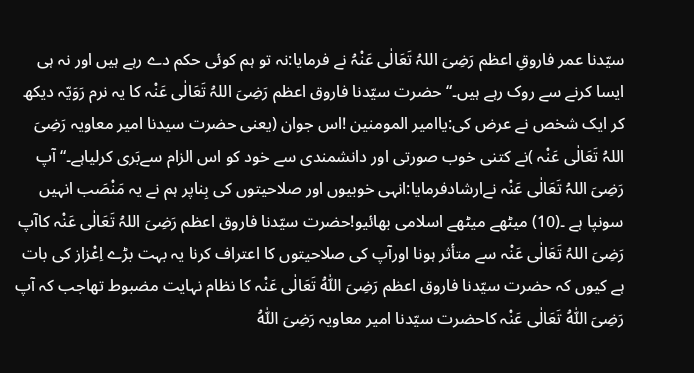سیّدنا عمر فاروقِ اعظم رَضِیَ اللہُ تَعَالٰی عَنْہُ نے فرمایا:نہ تو ہم کوئی حکم دے رہے ہیں اور نہ ہی ایسا کرنے سے روک رہے ہیں۔“ حضرت سیّدنا فاروق اعظم رَضِیَ اللہُ تَعَالٰی عَنْہ کا یہ نرم رَوَیّہ دیکھ کر ایک شخص نے عرض کی:یاامیر المومنین !اس جوان (یعنی حضرت سیدنا امیر معاویہ رَضِیَ اللہُ تَعَالٰی عَنْہ )نے کتنی خوب صورتی اور دانشمندی سے خود کو اس الزام سےبَری کرلیاہے۔“ آپ رَضِیَ اللہُ تَعَالٰی عَنْہ نےارشادفرمایا:انہی خوبیوں اور صلاحیتوں کی بِناپر ہم نے یہ مَنْصَب انہیں سونپا ہے ۔(10) میٹھے میٹھے اسلامی بھائیو!حضرت سیّدنا فاروق اعظم رَضِیَ اللہُ تَعَالٰی عَنْہ کاآپ رَضِیَ اللہُ تَعَالٰی عَنْہ سے متأثر ہونا اورآپ کی صلاحیتوں کا اعتراف کرنا یہ بہت بڑے اِعْزاز کی بات ہے کیوں کہ حضرت سیّدنا فاروق اعظم رَضِیَ اللّٰہُ تَعَالٰی عَنْہ کا نظام نہایت مضبوط تھاجب کہ آپ رَضِیَ اللّٰہُ تَعَالٰی عَنْہ کاحضرت سیّدنا امیر معاویہ رَضِیَ اللّٰہُ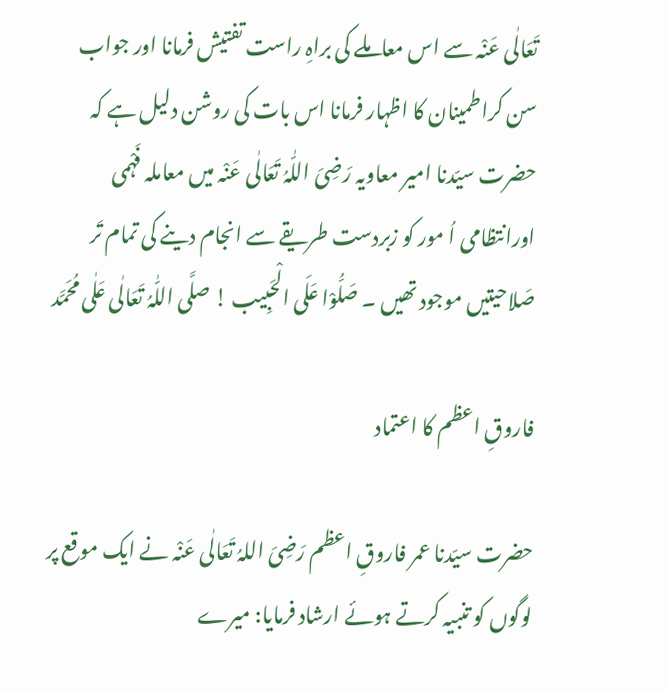تَعَالٰی عَنْہ سے اس معاملے کی براہِ راست تفتیش فرمانا اور جواب سن کراطمینان کا اظہار فرمانا اس بات کی روشن دلیل ہے کہ حضرت سیّدنا امیر معاویہ رَضِیَ اللّٰہُ تَعَالٰی عَنْہ میں معاملہ فَہْمی اورانتظامی اُ مور کو زبردست طریقے سے انجام دینے کی تمام تَر صَلاحیتیں موجود تھیں ۔ صَلُّوْا عَلَی الْحَبِیب ! صلَّی اللّٰہُ تَعَالٰی عَلٰی مُحَمَّد

فاروقِ اعظم کا اعتماد

حضرت سیّدنا عمر فاروقِ اعظم رَضِیَ اللہُ تَعَالٰی عَنْہ نے ایک موقع پر لوگوں کو تنبیہ کرتے ہوئے ارشاد فرمایا: میرے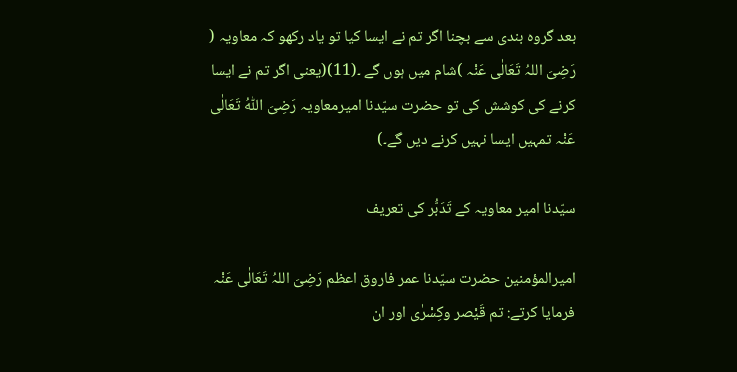بعد گروہ بندی سے بچنا اگر تم نے ایسا کیا تو یاد رکھو کہ معاویہ ( رَضِیَ اللہُ تَعَالٰی عَنْہ )شام میں ہوں گے ۔(11)(یعنی اگر تم نے ایسا کرنے کی کوشش کی تو حضرت سیّدنا امیرمعاویہ رَضِیَ اللّٰہُ تَعَالٰی عَنْہ تمہیں ایسا نہیں کرنے دیں گے۔)

سیّدنا امیر معاویہ کے تَدَبُّر کی تعریف

امیرالمؤمنین حضرت سیّدنا عمر فاروق اعظم رَضِیَ اللہُ تَعَالٰی عَنْہ فرمایا کرتے: تم قَیْصر وکِسْرٰی اور ان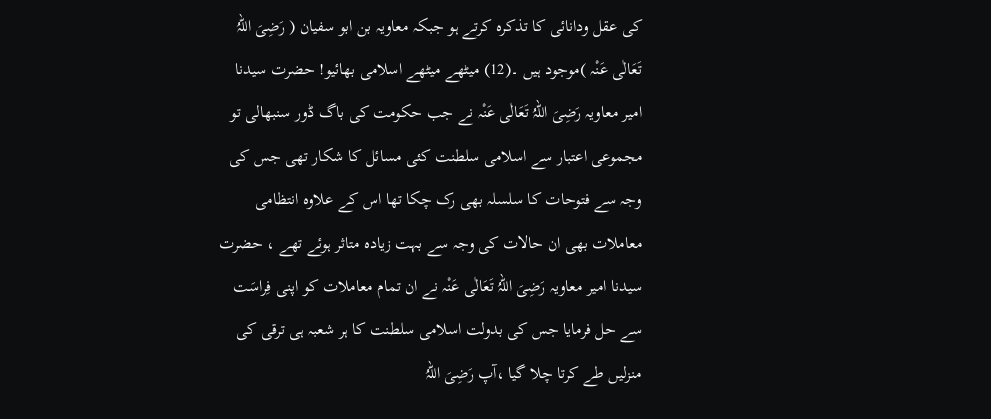کی عقل ودانائی کا تذکرہ کرتے ہو جبکہ معاویہ بن ابو سفیان ( رَضِیَ اللہُ تَعَالٰی عَنْہ )موجود ہیں ۔(12) میٹھے میٹھے اسلامی بھائیو! حضرت سیدنا امیر معاویہ رَضِیَ اللہُ تَعَالٰی عَنْہ نے جب حکومت کی باگ ڈور سنبھالی تو مجموعی اعتبار سے اسلامی سلطنت کئی مسائل کا شکار تھی جس کی وجہ سے فتوحات کا سلسلہ بھی رک چکا تھا اس کے علاوہ انتظامی معاملات بھی ان حالات کی وجہ سے بہت زیادہ متاثر ہوئے تھے ، حضرت سیدنا امیر معاویہ رَضِیَ اللہُ تَعَالٰی عَنْہ نے ان تمام معاملات کو اپنی فِراسَت سے حل فرمایا جس کی بدولت اسلامی سلطنت کا ہر شعبہ ہی ترقی کی منزلیں طے کرتا چلا گیا ،آپ رَضِیَ اللہُ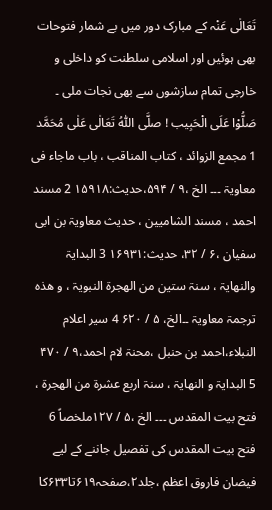تَعَالٰی عَنْہ کے مبارک دور میں بے شمار فتوحات بھی ہوئیں اور اسلامی سلطنت کو داخلی و خارجی تمام سازشوں سے بھی نجات ملی ۔ صَلُّوْا عَلَی الْحَبِیب ! صلَّی اللّٰہُ تَعَالٰی عَلٰی مُحَمَّد
1 مجمع الزوائد ، کتاب المناقب ، باب ماجاء فی معاویۃ ۔۔۔ الخ ،۹ / ۵۹۴،حدیث:۱۵۹۱۸ 2 مسند احمد ، مسند الشامیین ، حدیث معاویۃ بن ابی سفیان ،۶ / ۳۲، حدیث:۱۶۹۳۱ 3 البدایۃ والنھایۃ ، سنۃ ستین من الھجرۃ النبویۃ ، و ھذہ ترجمۃ معاویۃ ۔۔الخ، ۵ / ۶۲۰ 4 سیر اعلام النبلاء،احمد بن حنبل ،محنۃ لام احمد،۹ / ۴۷۰ 5 البدایۃ و النھایۃ ، سنۃ اربع عشرۃ من الھجرۃ ، فتح بیت المقدس ۔۔۔ الخ ،۵ / ۱۲۷ملخصاً 6 فتح بیت المقدس کی تفصیل جاننے کے لیے فیضان فاروق اعظم ،جلد۲،صفحہ۶۱۹تا۶۳۳کا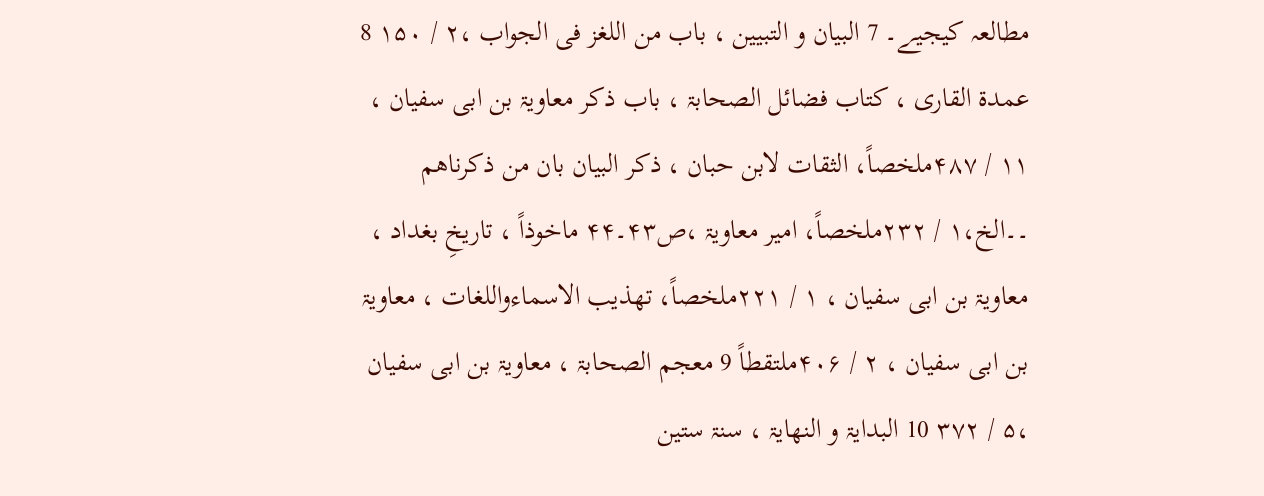مطالعہ کیجیے۔ 7 البیان و التبیین ، باب من اللغز فی الجواب ،۲ / ۱۵۰ 8 عمدۃ القاری ، کتاب فضائل الصحابۃ ، باب ذکر معاویۃ بن ابی سفیان ، ۱۱ / ۴۸۷ملخصاً، الثقات لابن حبان ، ذکر البیان بان من ذکرناھم ۔۔الخ،۱ / ۲۳۲ملخصاً، امیر معاویۃ ،ص۴۳۔۴۴ ماخوذاً ، تاریخِ بغداد ، معاویۃ بن ابی سفیان ، ۱ / ۲۲۱ملخصاً، تھذیب الاسماءواللغات ، معاویۃ بن ابی سفیان ، ۲ / ۴۰۶ملتقطاً 9 معجم الصحابۃ ، معاویۃ بن ابی سفیان ،۵ / ۳۷۲ 10 البدایۃ و النھایۃ ، سنۃ ستین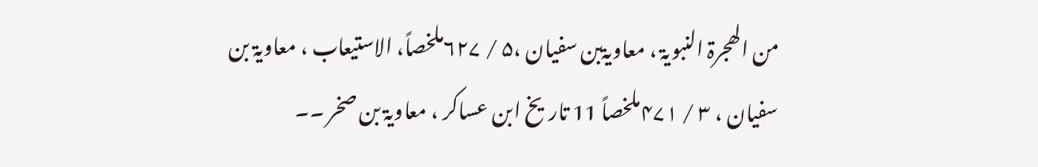من الھجرۃ النبویۃ ، معاویۃبن سفیان ،۵ / ۶۲۷ملخصاً، الاستیعاب ، معاویۃ بن سفیان ، ۳ / ۴۷۱ملخصاً 11 تاریخ ابن عساکر ، معاویۃ بن صخر ۔۔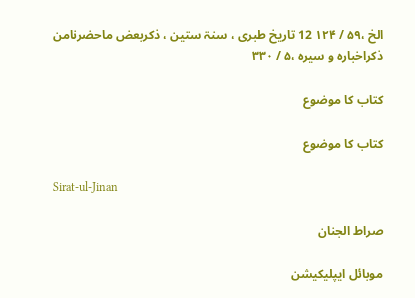الخ ،۵۹ / ۱۲۴ 12 تاریخ طبری ، سنۃ ستین ، ذکربعض ماحضرنامن ذکراخبارہ و سیرہ ،۵ / ۳۳۰

کتاب کا موضوع

کتاب کا موضوع

Sirat-ul-Jinan

صراط الجنان

موبائل ایپلیکیشن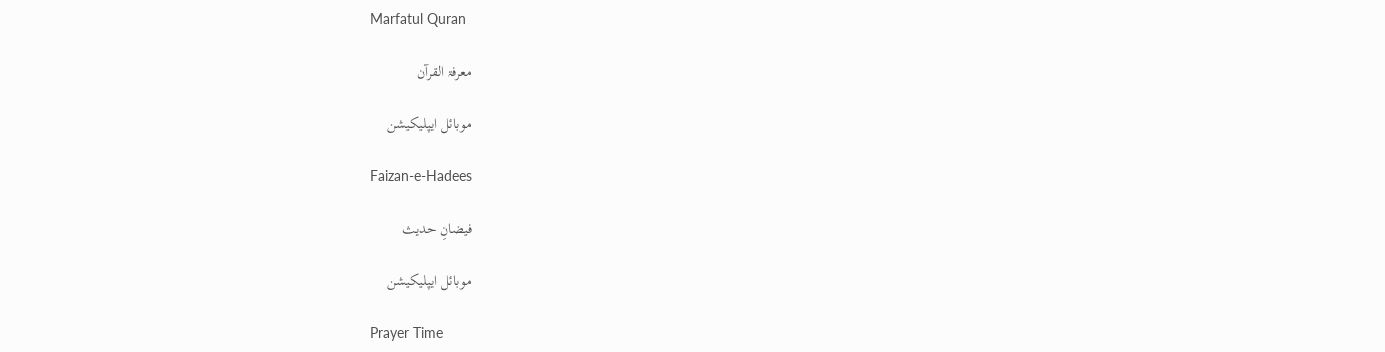Marfatul Quran

معرفۃ القرآن

موبائل ایپلیکیشن

Faizan-e-Hadees

فیضانِ حدیث

موبائل ایپلیکیشن

Prayer Time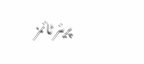پریئر ٹائمز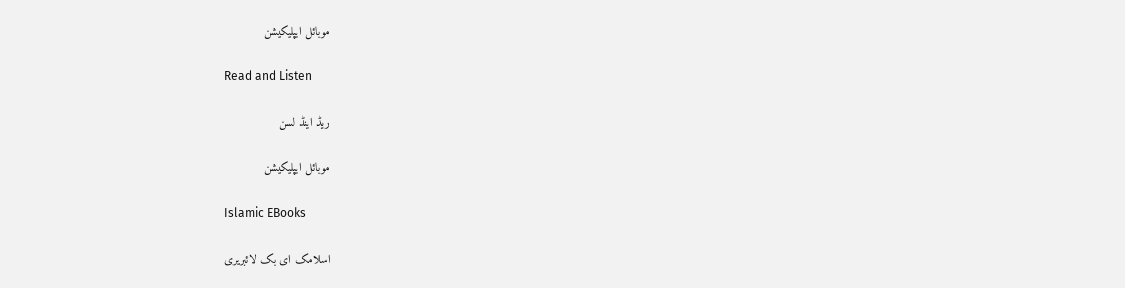موبائل ایپلیکیشن

Read and Listen

ریڈ اینڈ لسن

موبائل ایپلیکیشن

Islamic EBooks

اسلامک ای بک لائبریری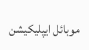موبائل ایپلیکیشن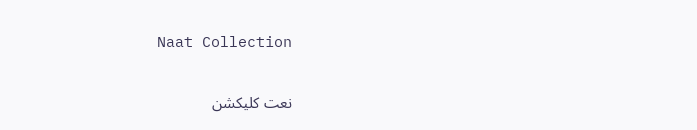Naat Collection

نعت کلیکشن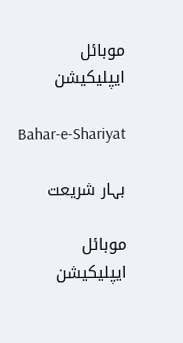موبائل ایپلیکیشن

Bahar-e-Shariyat

بہار شریعت

موبائل ایپلیکیشن